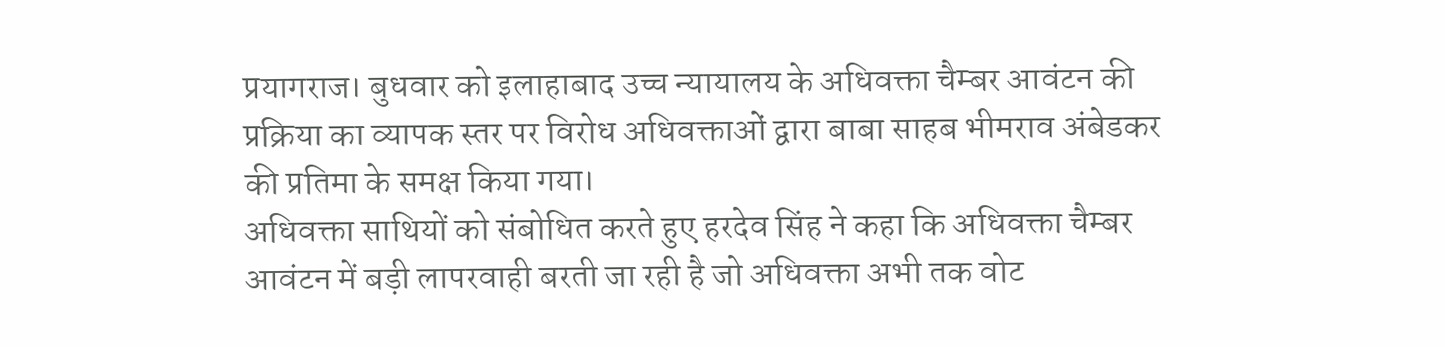प्रयागराज। बुधवार को इलाहाबाद उच्च न्यायालय के अधिवक्ता चैम्बर आवंटन की प्रक्रिया का व्यापक स्तर पर विरोध अधिवक्ताओं द्वारा बाबा साहब भीमराव अंबेडकर की प्रतिमा के समक्ष किया गया।
अधिवक्ता साथियों को संबोधित करते हुए हरदेव सिंह ने कहा कि अधिवक्ता चैम्बर आवंटन में बड़ी लापरवाही बरती जा रही है जो अधिवक्ता अभी तक वोट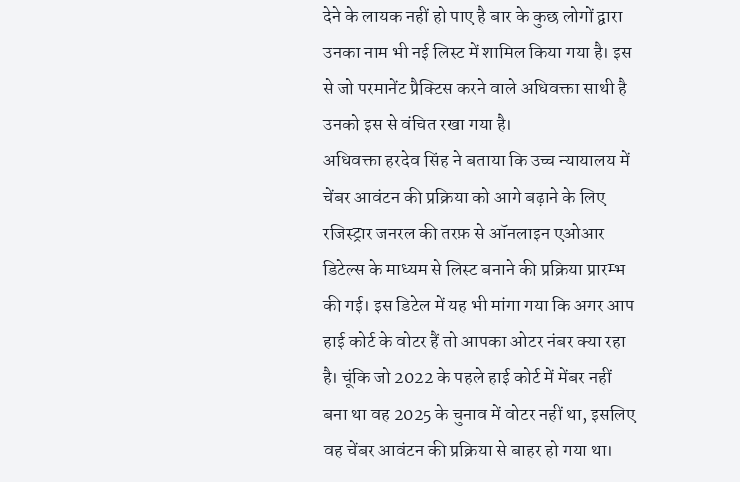देने के लायक नहीं हो पाए है बार के कुछ लोगों द्वारा उनका नाम भी नई लिस्ट में शामिल किया गया है। इस से जो परमानेंट प्रैक्टिस करने वाले अधिवक्ता साथी है उनको इस से वंचित रखा गया है।
अधिवक्ता हरदेव सिंह ने बताया कि उच्च न्यायालय में चेंबर आवंटन की प्रक्रिया को आगे बढ़ाने के लिए रजिस्ट्रार जनरल की तरफ़ से ऑनलाइन एओआर डिटेल्स के माध्यम से लिस्ट बनाने की प्रक्रिया प्रारम्भ की गई। इस डिटेल में यह भी मांगा गया कि अगर आप हाई कोर्ट के वोटर हैं तो आपका ओटर नंबर क्या रहा है। चूंकि जो 2022 के पहले हाई कोर्ट में मेंबर नहीं बना था वह 2025 के चुनाव में वोटर नहीं था, इसलिए वह चेंबर आवंटन की प्रक्रिया से बाहर हो गया था।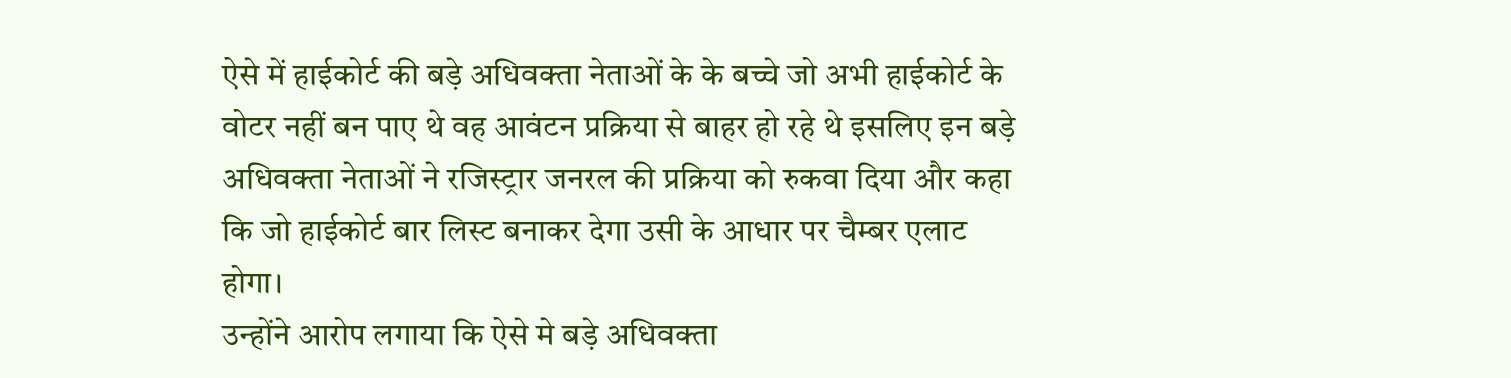ऐसे में हाईकोर्ट की बड़े अधिवक्ता नेताओं के के बच्चे जो अभी हाईकोर्ट के वोटर नहीं बन पाए थे वह आवंटन प्रक्रिया से बाहर हो रहे थे इसलिए इन बड़े अधिवक्ता नेताओं ने रजिस्ट्रार जनरल की प्रक्रिया को रुकवा दिया और कहा कि जो हाईकोर्ट बार लिस्ट बनाकर देगा उसी के आधार पर चैम्बर एलाट होगा।
उन्होंने आरोप लगाया कि ऐसे मे बड़े अधिवक्ता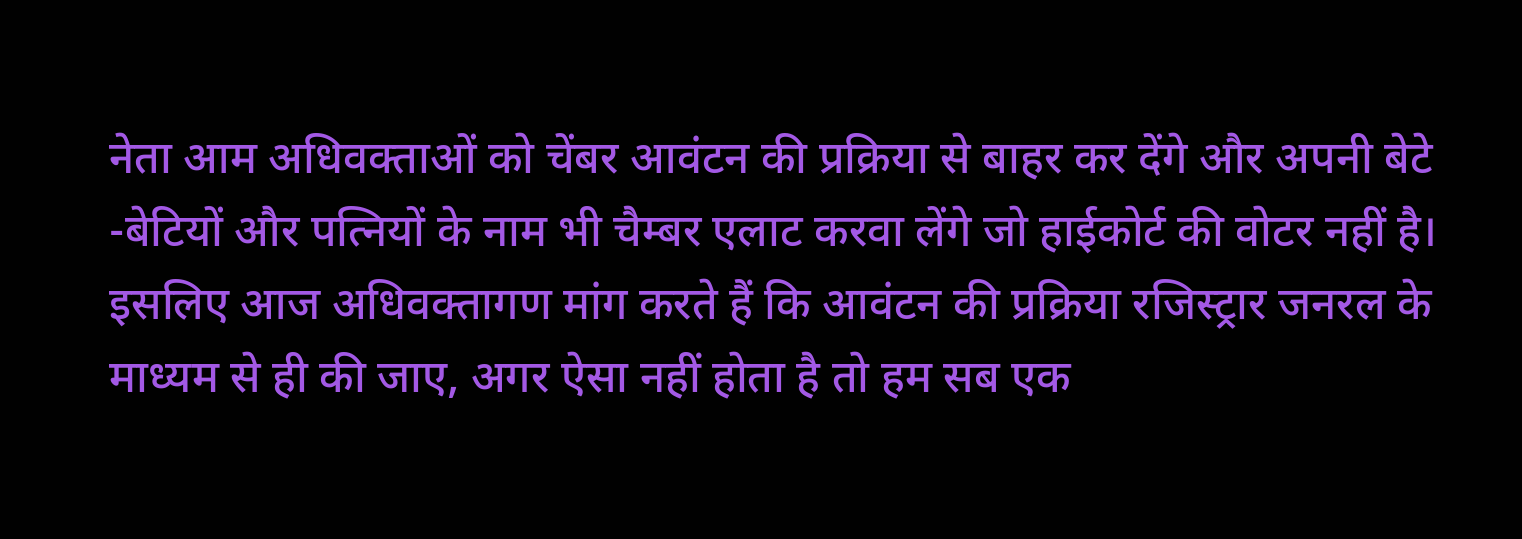नेता आम अधिवक्ताओं को चेंबर आवंटन की प्रक्रिया से बाहर कर देंगे और अपनी बेटे -बेटियों और पत्नियों के नाम भी चैम्बर एलाट करवा लेंगे जो हाईकोर्ट की वोटर नहीं है। इसलिए आज अधिवक्तागण मांग करते हैं कि आवंटन की प्रक्रिया रजिस्ट्रार जनरल के माध्यम से ही की जाए, अगर ऐसा नहीं होता है तो हम सब एक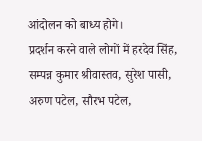आंदोलन को बाध्य होगे।
प्रदर्शन करने वाले लोगों में हरदेव सिंह, सम्पन्न कुमार श्रीवास्तव, सुरेश पासी, अरुण पटेल, सौरभ पटेल,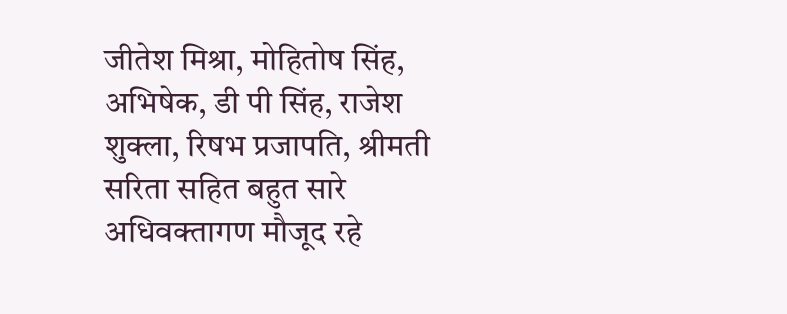जीतेश मिश्रा, मोहितोष सिंह, अभिषेक, डी पी सिंह, राजेश शुक्ला, रिषभ प्रजापति, श्रीमती सरिता सहित बहुत सारे अधिवक्तागण मौजूद रहे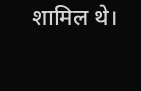शामिल थे।